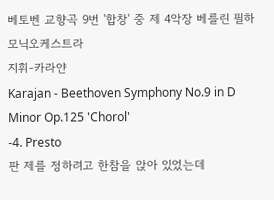베토벤 교향곡 9번 '합창' 중 제 4악장 베를린 필하모닉오케스트라
지휘-카라얀
Karajan - Beethoven Symphony No.9 in D Minor Op.125 'Chorol'
-4. Presto
판 제를 정하려고 한참을 앉아 있었는데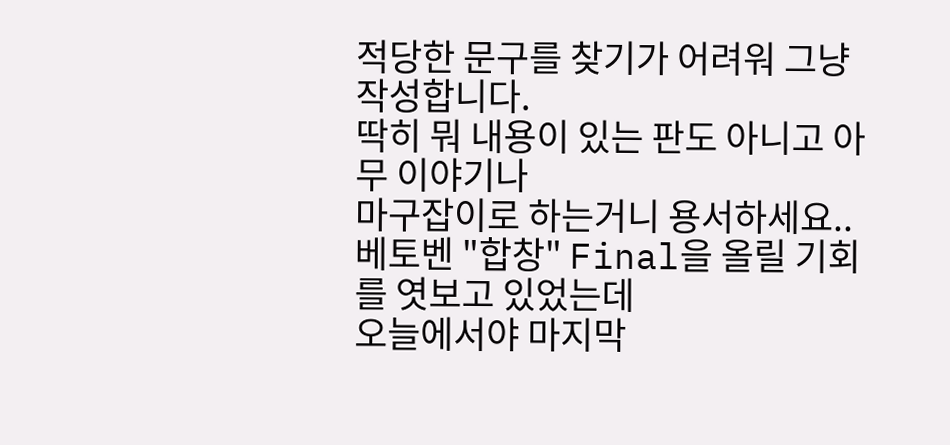적당한 문구를 찾기가 어려워 그냥 작성합니다.
딱히 뭐 내용이 있는 판도 아니고 아무 이야기나
마구잡이로 하는거니 용서하세요..
베토벤 "합창" Final을 올릴 기회를 엿보고 있었는데
오늘에서야 마지막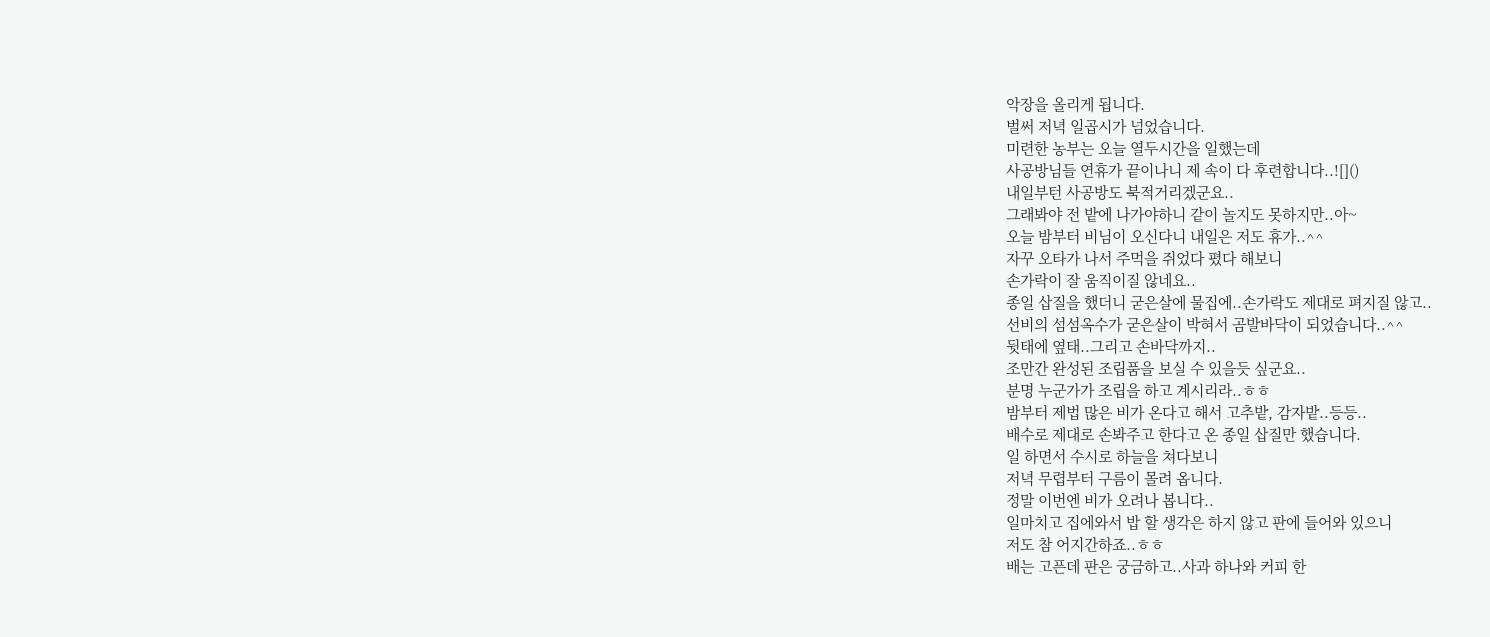악장을 올리게 됩니다.
벌써 저녁 일곱시가 넘었습니다.
미련한 농부는 오늘 열두시간을 일했는데
사공방님들 연휴가 끝이나니 제 속이 다 후련합니다..![]()
내일부턴 사공방도 북적거리겠군요..
그래봐야 전 밭에 나가야하니 같이 놀지도 못하지만..아~
오늘 밤부터 비님이 오신다니 내일은 저도 휴가..^^
자꾸 오타가 나서 주먹을 쥐었다 폈다 해보니
손가락이 잘 움직이질 않네요..
종일 삽질을 했더니 굳은살에 물집에..손가락도 제대로 펴지질 않고..
선비의 섬섬옥수가 굳은살이 박혀서 곰발바닥이 되었습니다..^^
뒷태에 옆태..그리고 손바닥까지..
조만간 완성된 조립품을 보실 수 있을듯 싶군요..
분명 누군가가 조립을 하고 계시리라..ㅎㅎ
밤부터 제법 많은 비가 온다고 해서 고추밭, 감자밭..등등..
배수로 제대로 손봐주고 한다고 온 종일 삽질만 했습니다.
일 하면서 수시로 하늘을 쳐다보니
저녁 무렵부터 구름이 몰려 옵니다.
정말 이번엔 비가 오려나 봅니다..
일마치고 집에와서 밥 할 생각은 하지 않고 판에 들어와 있으니
저도 참 어지간하죠..ㅎㅎ
배는 고픈데 판은 궁금하고..사과 하나와 커피 한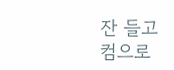잔 들고
컴으로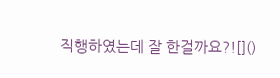직행하였는데 잘 한걸까요?![]()